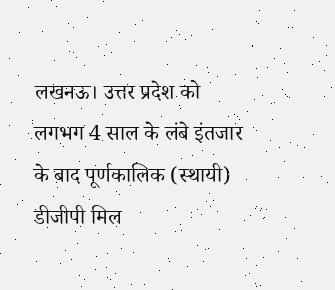लखनऊ। उत्तर प्रदेश को लगभग 4 साल के लंबे इंतजार के बाद पूर्णकालिक (स्थायी) डीजीपी मिल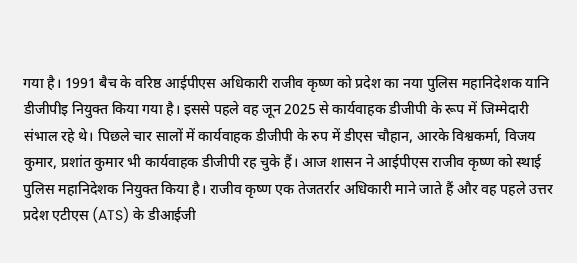गया है। 1991 बैच के वरिष्ठ आईपीएस अधिकारी राजीव कृष्ण को प्रदेश का नया पुलिस महानिदेशक यानि डीजीपीइ नियुक्त किया गया है। इससे पहले वह जून 2025 से कार्यवाहक डीजीपी के रूप में जिम्मेदारी संभाल रहे थे। पिछले चार सालों में कार्यवाहक डीजीपी के रुप में डीएस चौहान, आरके विश्वकर्मा, विजय कुमार, प्रशांत कुमार भी कार्यवाहक डीजीपी रह चुके हैं। आज शासन ने आईपीएस राजीव कृष्ण को स्थाई पुलिस महानिदेशक नियुक्त किया है। राजीव कृष्ण एक तेजतर्रार अधिकारी माने जाते हैं और वह पहले उत्तर प्रदेश एटीएस (ATS) के डीआईजी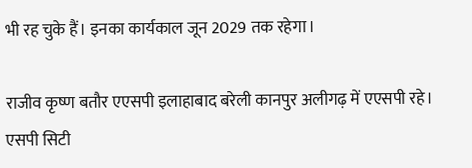भी रह चुके हैं। इनका कार्यकाल जून 2029 तक रहेगा।

राजीव कृष्ण बतौर एएसपी इलाहाबाद बरेली कानपुर अलीगढ़ में एएसपी रहे। एसपी सिटी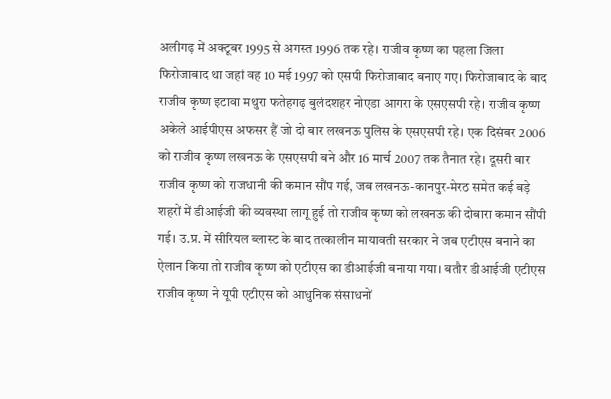अलीगढ़ में अक्टूबर 1995 से अगस्त 1996 तक रहे। राजीव कृष्ण का पहला जिला फिरोजाबाद था जहां वह 10 मई 1997 को एसपी फिरोजाबाद बनाए गए। फिरोजाबाद के बाद राजीव कृष्ण इटावा मथुरा फतेहगढ़ बुलंदशहर नोएडा आगरा के एसएसपी रहे। राजीव कृष्ण अकेले आईपीएस अफसर हैं जो दो बार लखनऊ पुलिस के एसएसपी रहे। एक दिसंबर 2006 को राजीव कृष्ण लखनऊ के एसएसपी बने और 16 मार्च 2007 तक तैनात रहे। दूसरी बार राजीव कृष्ण को राजधानी की कमान सौंप गई, जब लखनऊ-कानपुर-मेरठ समेत कई बड़े शहरों में डीआईजी की व्यवस्था लागू हुई तो राजीव कृष्ण को लखनऊ की दोबारा कमान सौंपी गई। उ.प्र. में सीरियल ब्लास्ट के बाद तत्कालीन मायावती सरकार ने जब एटीएस बनाने का ऐलान किया तो राजीव कृष्ण को एटीएस का डीआईजी बनाया गया। बतौर डीआईजी एटीएस राजीव कृष्ण ने यूपी एटीएस को आधुनिक संसाधनों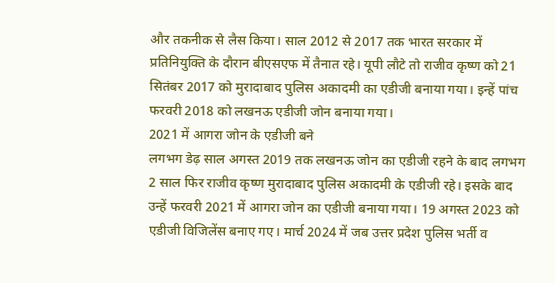और तकनीक से लैस किया। साल 2012 से 2017 तक भारत सरकार में प्रतिनियुक्ति के दौरान बीएसएफ में तैनात रहे। यूपी लौटे तो राजीव कृष्ण को 21 सितंबर 2017 को मुरादाबाद पुलिस अकादमी का एडीजी बनाया गया। इन्हें पांच फरवरी 2018 को लखनऊ एडीजी जोन बनाया गया।
2021 में आगरा जोन के एडीजी बने
लगभग डेढ़ साल अगस्त 2019 तक लखनऊ जोन का एडीजी रहने के बाद लगभग 2 साल फिर राजीव कृष्ण मुरादाबाद पुलिस अकादमी के एडीजी रहे। इसके बाद उन्हें फरवरी 2021 में आगरा जोन का एडीजी बनाया गया। 19 अगस्त 2023 को एडीजी विजिलेंस बनाए गए। मार्च 2024 में जब उत्तर प्रदेश पुलिस भर्ती व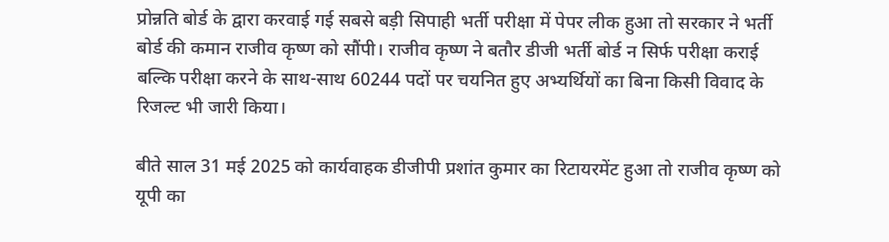प्रोन्नति बोर्ड के द्वारा करवाई गई सबसे बड़ी सिपाही भर्ती परीक्षा में पेपर लीक हुआ तो सरकार ने भर्ती बोर्ड की कमान राजीव कृष्ण को सौंपी। राजीव कृष्ण ने बतौर डीजी भर्ती बोर्ड न सिर्फ परीक्षा कराई बल्कि परीक्षा करने के साथ-साथ 60244 पदों पर चयनित हुए अभ्यर्थियों का बिना किसी विवाद के रिजल्ट भी जारी किया।

बीते साल 31 मई 2025 को कार्यवाहक डीजीपी प्रशांत कुमार का रिटायरमेंट हुआ तो राजीव कृष्ण को यूपी का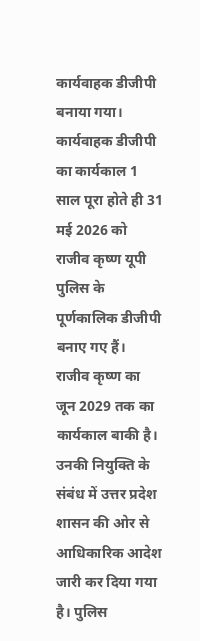कार्यवाहक डीजीपी बनाया गया। कार्यवाहक डीजीपी का कार्यकाल 1 साल पूरा होते ही 31 मई 2026 को राजीव कृष्ण यूपी पुलिस के पूर्णकालिक डीजीपी बनाए गए हैं। राजीव कृष्ण का जून 2029 तक का कार्यकाल बाकी है। उनकी नियुक्ति के संबंध में उत्तर प्रदेश शासन की ओर से आधिकारिक आदेश जारी कर दिया गया है। पुलिस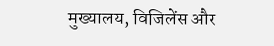मुख्यालय, विजिलेंस और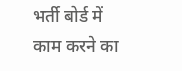भर्ती बोर्ड में काम करने का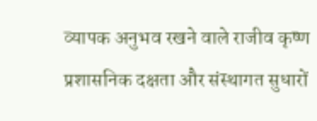व्यापक अनुभव रखने वाले राजीव कृष्ण प्रशासनिक दक्षता और संस्थागत सुधारों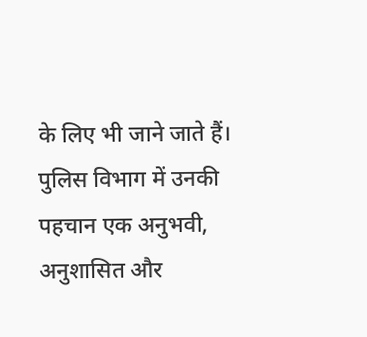के लिए भी जाने जाते हैं। पुलिस विभाग में उनकी पहचान एक अनुभवी, अनुशासित और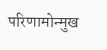परिणामोन्मुख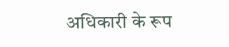अधिकारी के रूप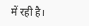में रही है।